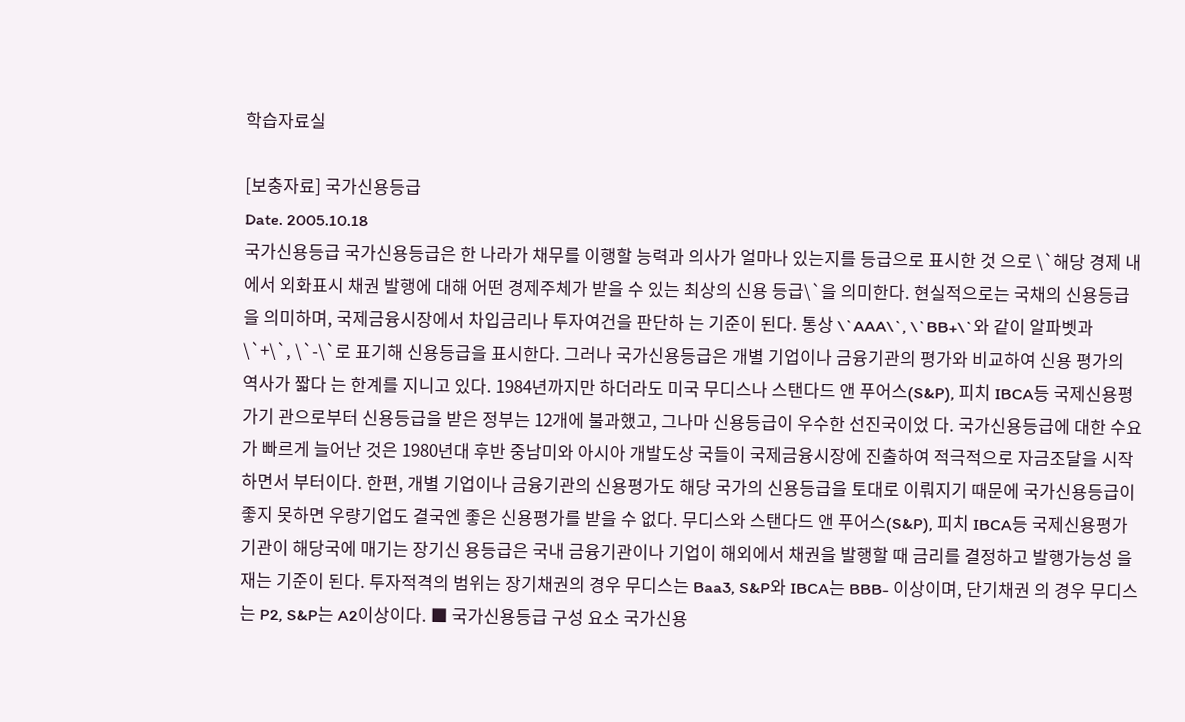학습자료실

[보충자료] 국가신용등급
Date. 2005.10.18
국가신용등급 국가신용등급은 한 나라가 채무를 이행할 능력과 의사가 얼마나 있는지를 등급으로 표시한 것 으로 \`해당 경제 내에서 외화표시 채권 발행에 대해 어떤 경제주체가 받을 수 있는 최상의 신용 등급\`을 의미한다. 현실적으로는 국채의 신용등급을 의미하며, 국제금융시장에서 차입금리나 투자여건을 판단하 는 기준이 된다. 통상 \`AAA\`, \`BB+\`와 같이 알파벳과 \`+\`, \`-\`로 표기해 신용등급을 표시한다. 그러나 국가신용등급은 개별 기업이나 금융기관의 평가와 비교하여 신용 평가의 역사가 짧다 는 한계를 지니고 있다. 1984년까지만 하더라도 미국 무디스나 스탠다드 앤 푸어스(S&P), 피치 IBCA등 국제신용평가기 관으로부터 신용등급을 받은 정부는 12개에 불과했고, 그나마 신용등급이 우수한 선진국이었 다. 국가신용등급에 대한 수요가 빠르게 늘어난 것은 1980년대 후반 중남미와 아시아 개발도상 국들이 국제금융시장에 진출하여 적극적으로 자금조달을 시작하면서 부터이다. 한편, 개별 기업이나 금융기관의 신용평가도 해당 국가의 신용등급을 토대로 이뤄지기 때문에 국가신용등급이 좋지 못하면 우량기업도 결국엔 좋은 신용평가를 받을 수 없다. 무디스와 스탠다드 앤 푸어스(S&P), 피치 IBCA등 국제신용평가기관이 해당국에 매기는 장기신 용등급은 국내 금융기관이나 기업이 해외에서 채권을 발행할 때 금리를 결정하고 발행가능성 을 재는 기준이 된다. 투자적격의 범위는 장기채권의 경우 무디스는 Baa3, S&P와 IBCA는 BBB- 이상이며, 단기채권 의 경우 무디스는 P2, S&P는 A2이상이다. ■ 국가신용등급 구성 요소 국가신용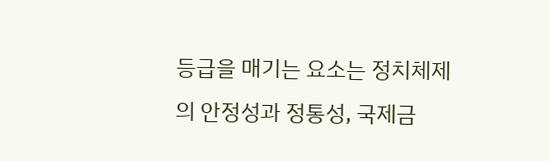등급을 매기는 요소는 정치체제의 안정성과 정통성, 국제금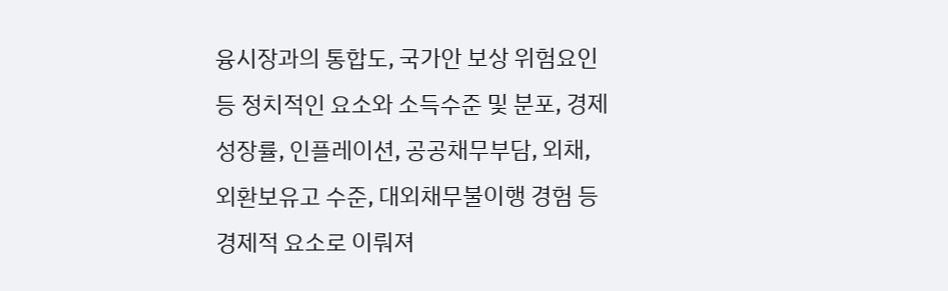융시장과의 통합도, 국가안 보상 위험요인 등 정치적인 요소와 소득수준 및 분포, 경제성장률, 인플레이션, 공공채무부담, 외채, 외환보유고 수준, 대외채무불이행 경험 등 경제적 요소로 이뤄져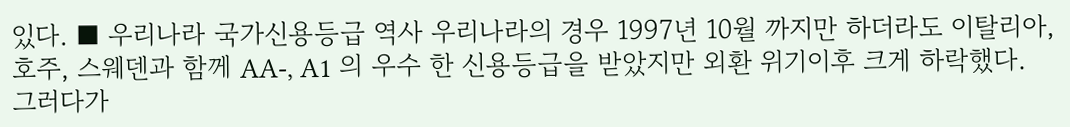있다. ■ 우리나라 국가신용등급 역사 우리나라의 경우 1997년 10월 까지만 하더라도 이탈리아, 호주, 스웨덴과 함께 AA-, A1 의 우수 한 신용등급을 받았지만 외환 위기이후 크게 하락했다. 그러다가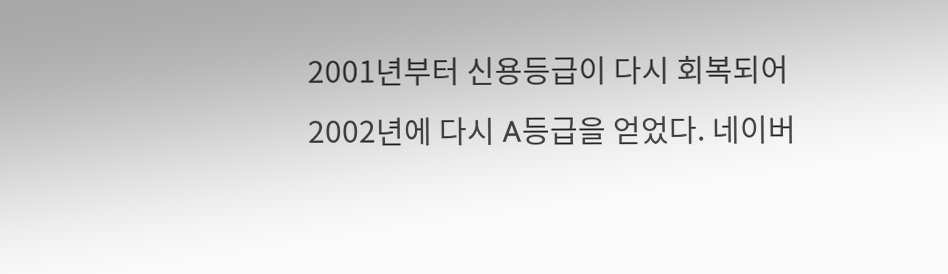2001년부터 신용등급이 다시 회복되어 2002년에 다시 A등급을 얻었다. 네이버